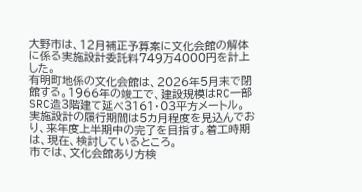大野市は、12月補正予算案に文化会館の解体に係る実施設計委託料749万4000円を計上した。
有明町地係の文化会館は、2026年5月末で閉館する。1966年の竣工で、建設規模はRC一部SRC造3階建て延べ3161・03平方メートル。
実施設計の履行期間は5カ月程度を見込んでおり、来年度上半期中の完了を目指す。着工時期は、現在、検討しているところ。
市では、文化会館あり方検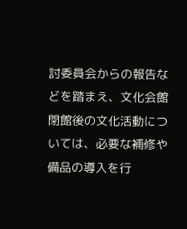討委員会からの報告などを踏まえ、文化会館閉館後の文化活動については、必要な補修や備品の導入を行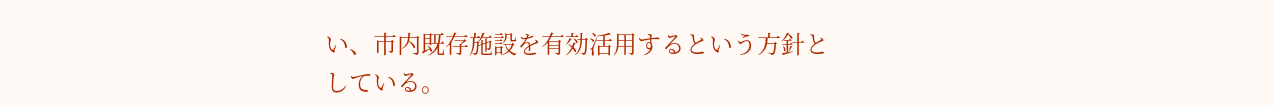い、市内既存施設を有効活用するという方針としている。